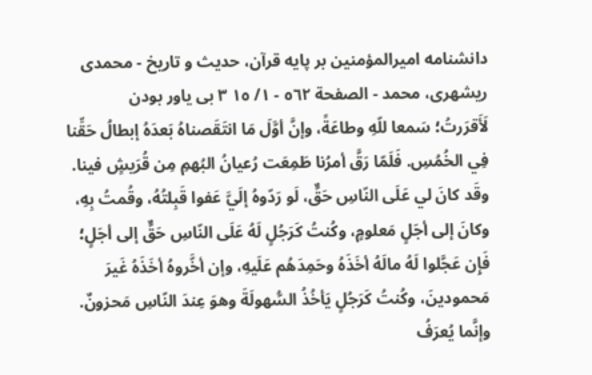دانشنامه اميرالمؤمنين بر پايه قرآن، حديث و تاريخ - محمدی ریشهری، محمد - الصفحة ٥٦٢ - ١/ ١٥ ٣ بى ياور بودن
لَأَقرَرتُ؛ سَمعا للّهِ وطاعَةً، وإنَّ أوَّلَ مَا انتَقَصناهُ بَعدَهُ إبطالُ حَقِّنا فِي الخُمُسِ. فَلَمّا رَقَّ أمرُنا طَمِعَت رُعيانُ البُهمِ مِن قُرَيشٍ فينا.
وقَد كانَ لي عَلَى النّاسِ حَقٌّ، لَو رَدّوهُ إلَيَّ عَفوا قَبِلتُهُ، وقُمتُ بِهِ، وكانَ إلى أجَلٍ مَعلومٍ، وكُنتُ كَرَجُلٍ لَهُ عَلَى النّاسِ حَقٌّ إلى أجَلٍ؛ فَإِن عَجَّلوا لَهُ مالَهُ أخَذَهُ وحَمِدَهُم عَلَيهِ، وإن أخَّروهُ أخَذَهُ غَيرَ مَحمودينَ، وكُنتُ كَرَجُلٍ يَأخُذُ السُّهولَةَ وهوَ عِندَ النّاسِ مَحزونٌ.
وإنَّما يُعرَفُ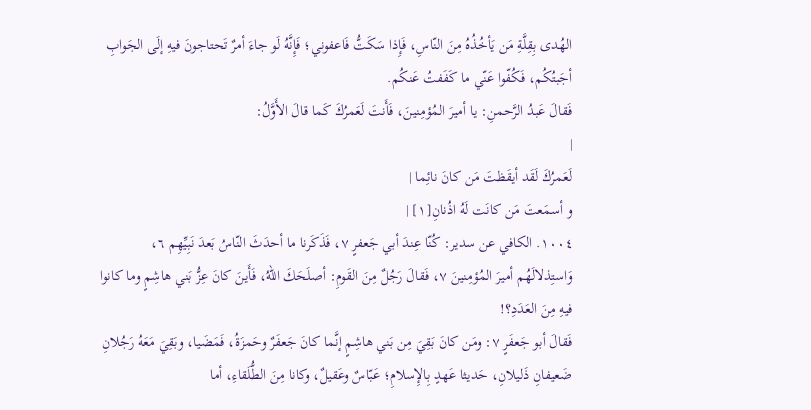الهُدى بِقِلَّةِ مَن يَأخُذُهُ مِنَ النّاسِ، فَإِذا سَكَتُّ فَاعفوني؛ فَإِنَّهُ لَو جاءَ أمرٌ تَحتاجونَ فيهِ إلَى الجَوابِ أجَبتُكُم، فَكُفّوا عَنّي ما كَفَفتُ عَنكُم.
فَقالَ عَبدُ الرَّحمنِ: يا أميرَ المُؤمِنينَ، فَأَنتَ لَعَمرُكَ كَما قالَ الأَوَّلُ:
|
لَعَمرُكَ لَقَد أيقَظتَ مَن كانَ نائِما |
و أسمَعتَ مَن كانَت لَهُ اذُنانِ[١] |
١٠٠٤. الكافي عن سدير: كُنّا عِندَ أبي جَعفرٍ ٧، فَذَكَرنا ما أحدَثَ النّاسُ بَعدَ نَبِيِّهِم ٦، وَاستِذلالَهُم أميرَ المُؤمِنينَ ٧، فَقالَ رَجُلٌ مِنَ القَومِ: أصلَحَكَ اللّهُ، فَأَينَ كانَ عِزُّ بَني هاشِمٍ وما كانوا فيهِ مِنَ العَدَدِ؟!
فَقالَ أبو جَعفَرٍ ٧: ومَن كانَ بَقِيَ مِن بَني هاشِمٍ إنَّما كانَ جَعفَرٌ وحَمزَةُ، فَمَضَيا، وبَقِيَ مَعَهُ رَجُلانِ ضَعيفانِ ذَليلانِ، حَديثا عَهدٍ بِالإِسلامِ؛ عَبّاسٌ وعَقيلٌ، وكانا مِنَ الطُّلَقاءِ، أما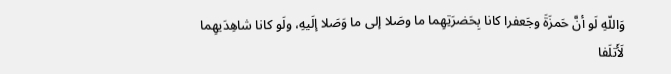وَاللّهِ لَو أنَّ حَمزَةَ وجَعفرا كانا بِحَضرَتِهِما ما وصَلا إلى ما وَصَلا إلَيهِ، ولَو كانا شاهِدَيهِما لَأَتلَفا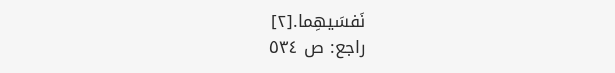نَفسَيهِما.[٢]
راجع: ص ٥٣٤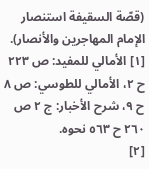(قصّة السقيفة استنصار الإمام المهاجرين والأنصار).
[١] الأمالي للمفيد: ص ٢٢٣ ح ٢، الأمالي للطوسي: ص ٨ ح ٩، شرح الأخبار: ج ٢ ص ٢٦٠ ح ٥٦٣ نحوه.
[٢]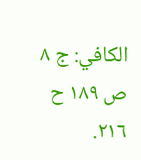الكافي: ج ٨ ص ١٨٩ ح ٢١٦.